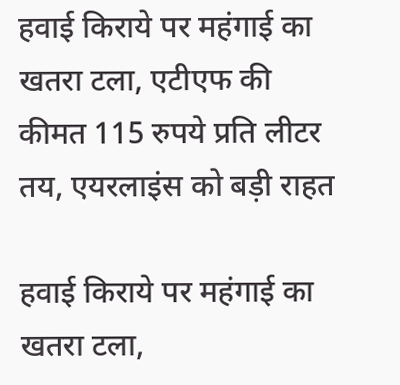हवाई किराये पर महंगाई का खतरा टला, एटीएफ की कीमत 115 रुपये प्रति लीटर तय, एयरलाइंस को बड़ी राहत

हवाई किराये पर महंगाई का खतरा टला,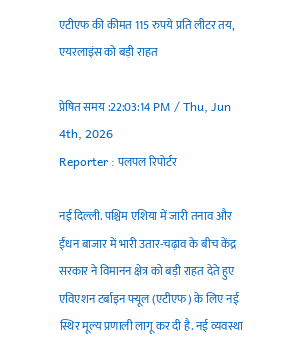एटीएफ की कीमत 115 रुपये प्रति लीटर तय, एयरलाइंस को बड़ी राहत

प्रेषित समय :22:03:14 PM / Thu, Jun 4th, 2026
Reporter : पलपल रिपोर्टर

नई दिल्ली. पश्चिम एशिया में जारी तनाव और ईंधन बाजार में भारी उतार-चढ़ाव के बीच केंद्र सरकार ने विमानन क्षेत्र को बड़ी राहत देते हुए एविएशन टर्बाइन फ्यूल (एटीएफ) के लिए नई स्थिर मूल्य प्रणाली लागू कर दी है. नई व्यवस्था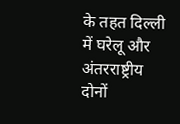के तहत दिल्ली में घरेलू और अंतरराष्ट्रीय दोनों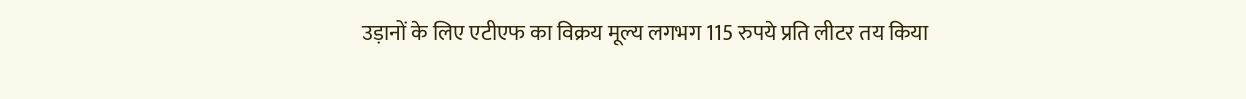उड़ानों के लिए एटीएफ का विक्रय मूल्य लगभग 115 रुपये प्रति लीटर तय किया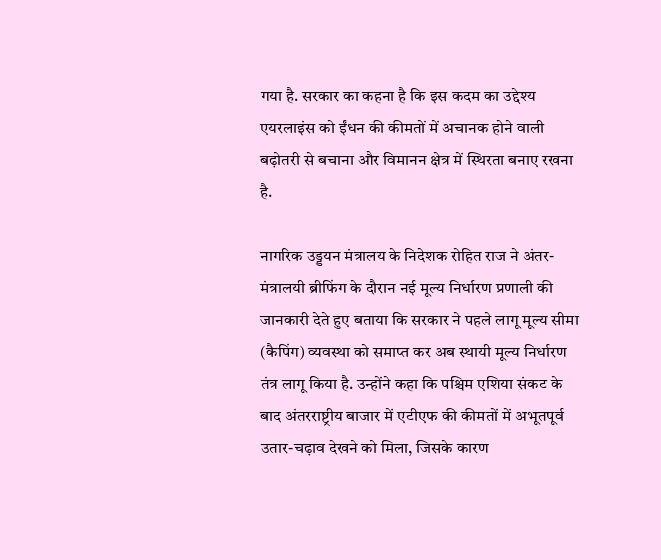गया है. सरकार का कहना है कि इस कदम का उद्देश्य एयरलाइंस को ईंधन की कीमतों में अचानक होने वाली बढ़ोतरी से बचाना और विमानन क्षेत्र में स्थिरता बनाए रखना है.

नागरिक उड्डयन मंत्रालय के निदेशक रोहित राज ने अंतर-मंत्रालयी ब्रीफिंग के दौरान नई मूल्य निर्धारण प्रणाली की जानकारी देते हुए बताया कि सरकार ने पहले लागू मूल्य सीमा (कैपिंग) व्यवस्था को समाप्त कर अब स्थायी मूल्य निर्धारण तंत्र लागू किया है. उन्होंने कहा कि पश्चिम एशिया संकट के बाद अंतरराष्ट्रीय बाजार में एटीएफ की कीमतों में अभूतपूर्व उतार-चढ़ाव देखने को मिला, जिसके कारण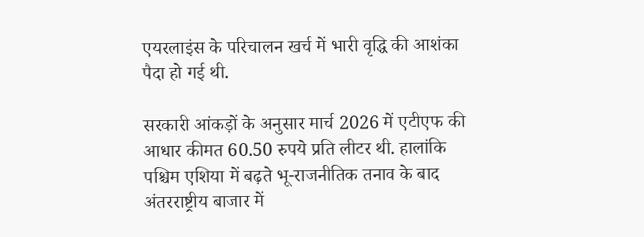एयरलाइंस के परिचालन खर्च में भारी वृद्धि की आशंका पैदा हो गई थी.

सरकारी आंकड़ों के अनुसार मार्च 2026 में एटीएफ की आधार कीमत 60.50 रुपये प्रति लीटर थी. हालांकि पश्चिम एशिया में बढ़ते भू-राजनीतिक तनाव के बाद अंतरराष्ट्रीय बाजार में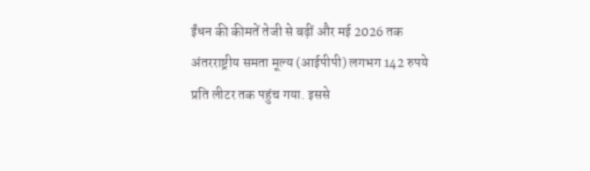ईंधन की कीमतें तेजी से बढ़ीं और मई 2026 तक अंतरराष्ट्रीय समता मूल्य (आईपीपी) लगभग 142 रुपये प्रति लीटर तक पहुंच गया. इससे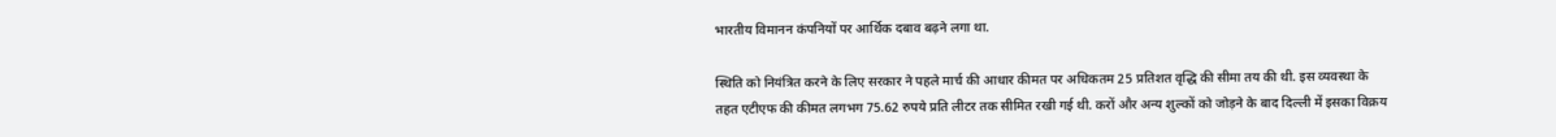भारतीय विमानन कंपनियों पर आर्थिक दबाव बढ़ने लगा था.

स्थिति को नियंत्रित करने के लिए सरकार ने पहले मार्च की आधार कीमत पर अधिकतम 25 प्रतिशत वृद्धि की सीमा तय की थी. इस व्यवस्था के तहत एटीएफ की कीमत लगभग 75.62 रुपये प्रति लीटर तक सीमित रखी गई थी. करों और अन्य शुल्कों को जोड़ने के बाद दिल्ली में इसका विक्रय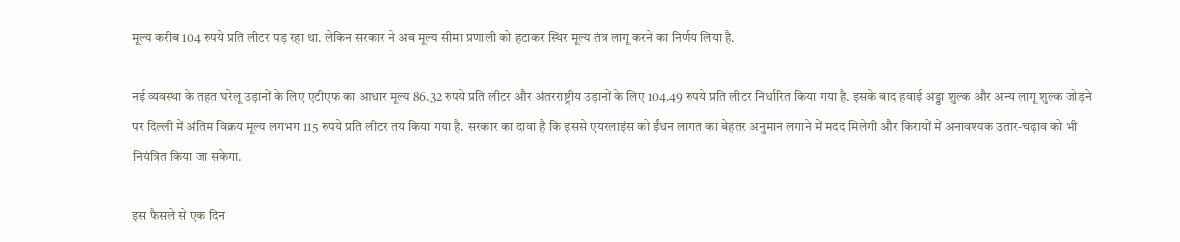मूल्य करीब 104 रुपये प्रति लीटर पड़ रहा था. लेकिन सरकार ने अब मूल्य सीमा प्रणाली को हटाकर स्थिर मूल्य तंत्र लागू करने का निर्णय लिया है.

नई व्यवस्था के तहत घरेलू उड़ानों के लिए एटीएफ का आधार मूल्य 86.32 रुपये प्रति लीटर और अंतरराष्ट्रीय उड़ानों के लिए 104.49 रुपये प्रति लीटर निर्धारित किया गया है. इसके बाद हवाई अड्डा शुल्क और अन्य लागू शुल्क जोड़ने पर दिल्ली में अंतिम विक्रय मूल्य लगभग 115 रुपये प्रति लीटर तय किया गया है. सरकार का दावा है कि इससे एयरलाइंस को ईंधन लागत का बेहतर अनुमान लगाने में मदद मिलेगी और किरायों में अनावश्यक उतार-चढ़ाव को भी नियंत्रित किया जा सकेगा.

इस फैसले से एक दिन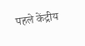पहले केंद्रीय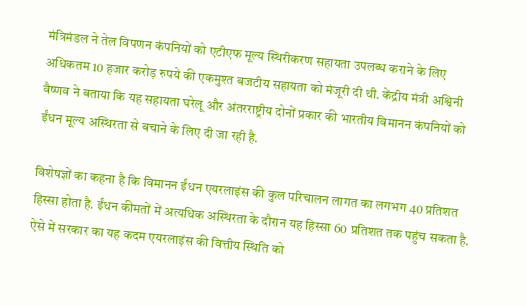मंत्रिमंडल ने तेल विपणन कंपनियों को एटीएफ मूल्य स्थिरीकरण सहायता उपलब्ध कराने के लिए अधिकतम 10 हजार करोड़ रुपये की एकमुश्त बजटीय सहायता को मंजूरी दी थी. केंद्रीय मंत्री अश्विनी वैष्णव ने बताया कि यह सहायता घरेलू और अंतरराष्ट्रीय दोनों प्रकार की भारतीय विमानन कंपनियों को ईंधन मूल्य अस्थिरता से बचाने के लिए दी जा रही है.

विशेषज्ञों का कहना है कि विमानन ईंधन एयरलाइंस की कुल परिचालन लागत का लगभग 40 प्रतिशत हिस्सा होता है. ईंधन कीमतों में अत्यधिक अस्थिरता के दौरान यह हिस्सा 60 प्रतिशत तक पहुंच सकता है. ऐसे में सरकार का यह कदम एयरलाइंस की वित्तीय स्थिति को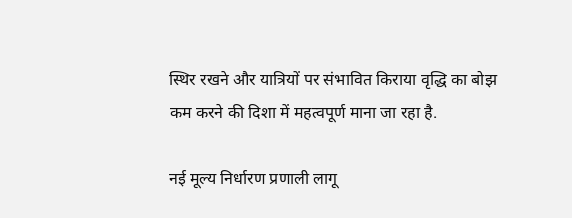स्थिर रखने और यात्रियों पर संभावित किराया वृद्धि का बोझ कम करने की दिशा में महत्वपूर्ण माना जा रहा है.

नई मूल्य निर्धारण प्रणाली लागू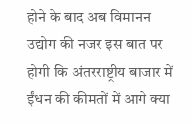होने के बाद अब विमानन उद्योग की नजर इस बात पर होगी कि अंतरराष्ट्रीय बाजार में ईंधन की कीमतों में आगे क्या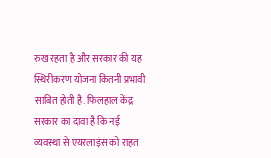रुख रहता है और सरकार की यह स्थिरीकरण योजना कितनी प्रभावी साबित होती है. फिलहाल केंद्र सरकार का दावा है कि नई व्यवस्था से एयरलाइंस को राहत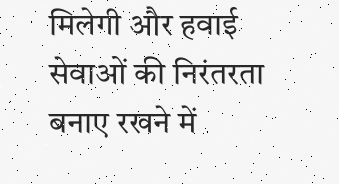मिलेगी और हवाई सेवाओं की निरंतरता बनाए रखने में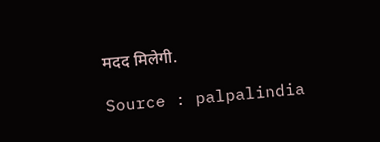मदद मिलेगी.

Source : palpalindia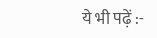ये भी पढ़ें :-